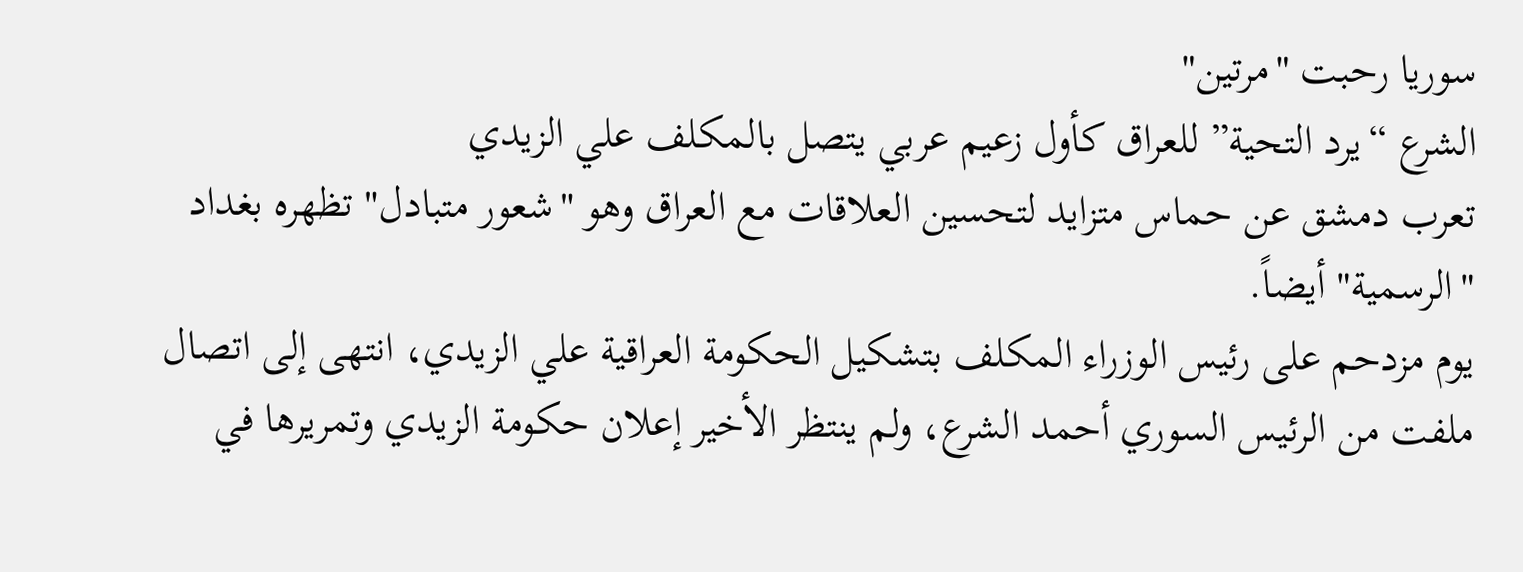سوريا رحبت "مرتين"
الشرع “يرد التحية” للعراق كأول زعيم عربي يتصل بالمكلف علي الزيدي
تعرب دمشق عن حماس متزايد لتحسين العلاقات مع العراق وهو "شعور متبادل" تظهره بغداد "الرسمية" أيضاً.
يوم مزدحم على رئيس الوزراء المكلف بتشكيل الحكومة العراقية علي الزيدي، انتهى إلى اتصال ملفت من الرئيس السوري أحمد الشرع، ولم ينتظر الأخير إعلان حكومة الزيدي وتمريرها في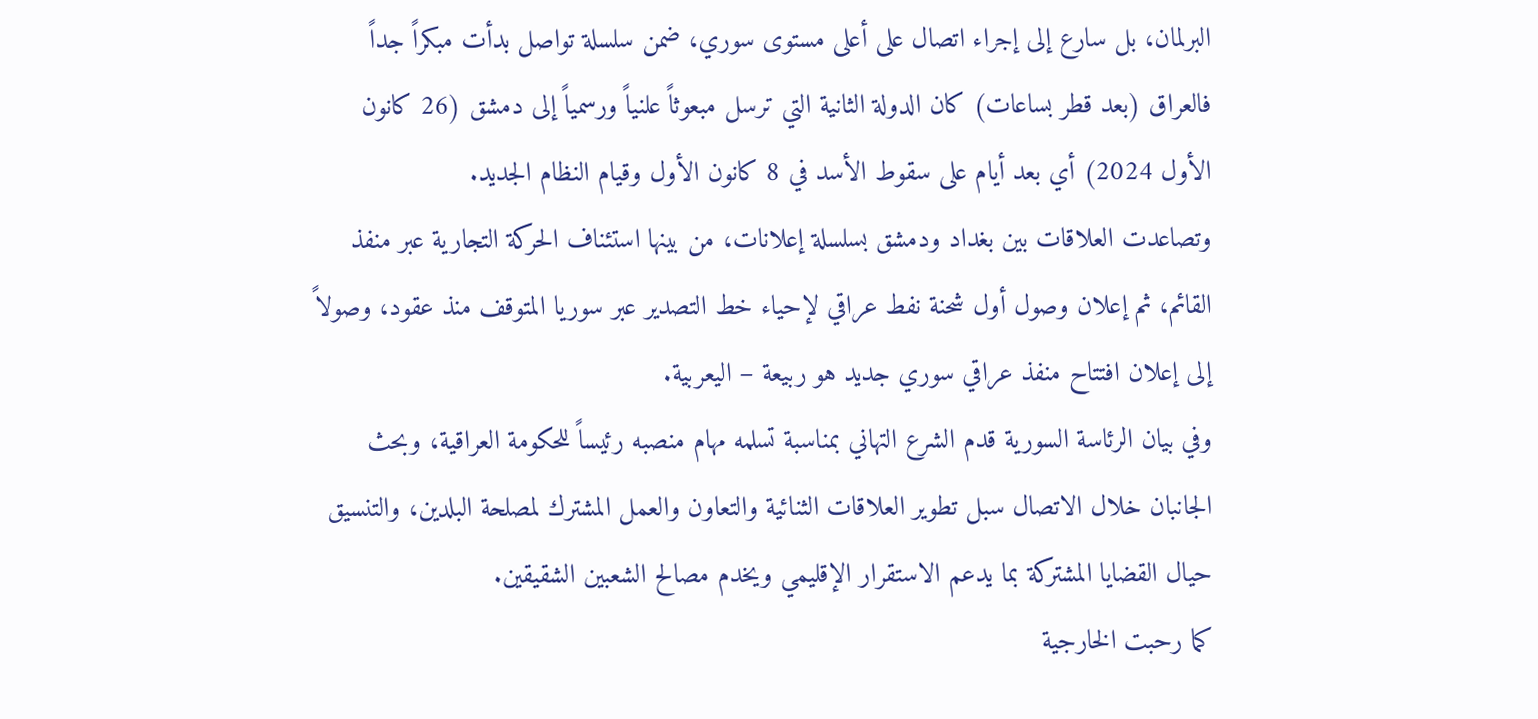البرلمان، بل سارع إلى إجراء اتصال على أعلى مستوى سوري، ضمن سلسلة تواصل بدأت مبكراً جداً فالعراق (بعد قطر بساعات) كان الدولة الثانية التي ترسل مبعوثاً علنياً ورسمياً إلى دمشق (26 كانون الأول 2024) أي بعد أيام على سقوط الأسد في 8 كانون الأول وقيام النظام الجديد.
وتصاعدت العلاقات بين بغداد ودمشق بسلسلة إعلانات، من بينها استئناف الحركة التجارية عبر منفذ القائم، ثم إعلان وصول أول شحنة نفط عراقي لإحياء خط التصدير عبر سوريا المتوقف منذ عقود، وصولاً إلى إعلان افتتاح منفذ عراقي سوري جديد هو ربيعة – اليعربية.
وفي بيان الرئاسة السورية قدم الشرع التهاني بمناسبة تسلمه مهام منصبه رئيساً للحكومة العراقية، وبحث الجانبان خلال الاتصال سبل تطوير العلاقات الثنائية والتعاون والعمل المشترك لمصلحة البلدين، والتنسيق حيال القضايا المشتركة بما يدعم الاستقرار الإقليمي ويخدم مصالح الشعبين الشقيقين.
كما رحبت الخارجية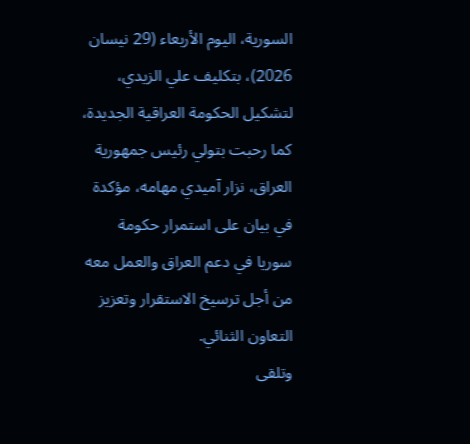السورية، اليوم الأربعاء (29 نيسان 2026)، بتكليف علي الزيدي، لتشكيل الحكومة العراقية الجديدة، كما رحبت بتولي رئيس جمهورية العراق، نزار آميدي مهامه، مؤكدة في بيان على استمرار حكومة سوريا في دعم العراق والعمل معه من أجل ترسيخ الاستقرار وتعزيز التعاون الثنائي.
وتلقى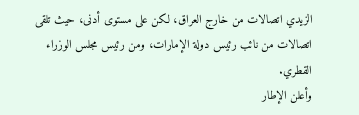الزيدي اتصالات من خارج العراق، لكن على مستوى أدنى، حيث تلقى اتصالات من نائب رئيس دولة الإمارات، ومن رئيس مجلس الوزراء القطري.
وأعلن الإطار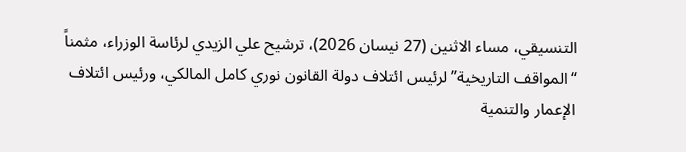التنسيقي، مساء الاثنين (27 نيسان 2026)، ترشيح علي الزيدي لرئاسة الوزراء، مثمناً “المواقف التاريخية” لرئيس ائتلاف دولة القانون نوري كامل المالكي، ورئيس ائتلاف الإعمار والتنمية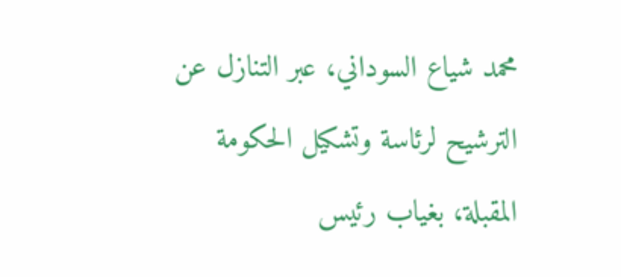محمد شياع السوداني، عبر التنازل عن الترشيح لرئاسة وتشكيل الحكومة المقبلة، بغياب رئيس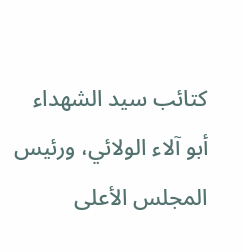كتائب سيد الشهداء أبو آلاء الولائي، ورئيس المجلس الأعلى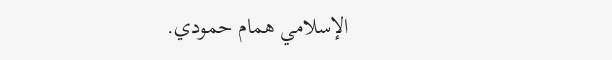الإسلامي همام حمودي.